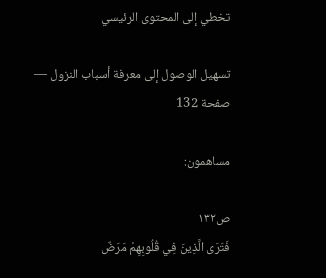تخطي إلى المحتوى الرئيسي

تسهيل الوصول إلى معرفة أسباب النزول — صفحة 132

مساهمون:

ص١٣٢
فَتَرَى الَّذِينَ فِي قُلُوبِهِمْ مَرَضٌ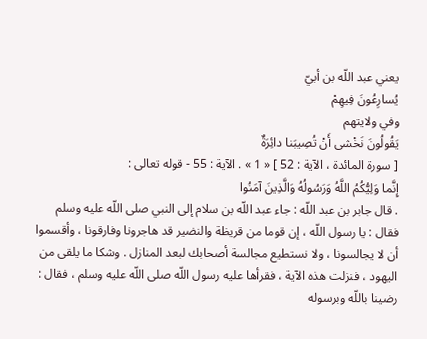يعني عبد اللّه بن أبيّ
يُسارِعُونَ فِيهِمْ
وفي ولايتهم
يَقُولُونَ نَخْشى أَنْ تُصِيبَنا دائِرَةٌ
[ سورة المائدة ، الآية : 52 ] « 1 » . الآية : 55 - قوله تعالى :
إِنَّما وَلِيُّكُمُ اللَّهُ وَرَسُولُهُ وَالَّذِينَ آمَنُوا
. قال جابر بن عبد اللّه : جاء عبد اللّه بن سلام إلى النبي صلى اللّه عليه وسلم فقال : يا رسول اللّه ، إن قوما من قريظة والنضير قد هاجرونا وفارقونا ، وأقسموا أن لا يجالسونا ، ولا نستطيع مجالسة أصحابك لبعد المنازل . وشكا ما يلقى من اليهود ، فنزلت هذه الآية ، فقرأها عليه رسول اللّه صلى اللّه عليه وسلم ، فقال : رضينا باللّه وبرسوله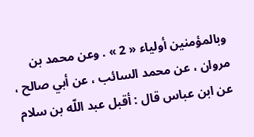وبالمؤمنين أولياء « 2 » . وعن محمد بن مروان ، عن محمد السائب ، عن أبي صالح ، عن ابن عباس قال : أقبل عبد اللّه بن سلام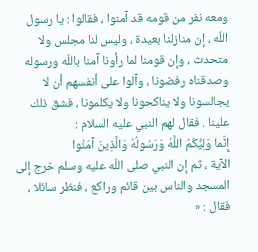ومعه نفر من قومه قد آمنوا ، فقالوا : يا رسول اللّه ، إن منازلنا بعيدة ، وليس لنا مجلس ولا متحدث ، وإن قومنا لما رأونا آمنا باللّه ورسوله وصدقناه رفضونا ، وآلوا على أنفسهم أن لا يجالسونا ولا يناكحونا ولا يكلمونا ، فشق ذلك علينا . فقال لهم النبي عليه السلام :
إِنَّما وَلِيُّكُمُ اللَّهُ وَرَسُولُهُ وَالَّذِينَ آمَنُوا
الآية ، ثم إن النبي صلى اللّه عليه وسلم خرج إلى المسجد والناس بين قائم وراكع ، فنظر سائلا ، فقال : «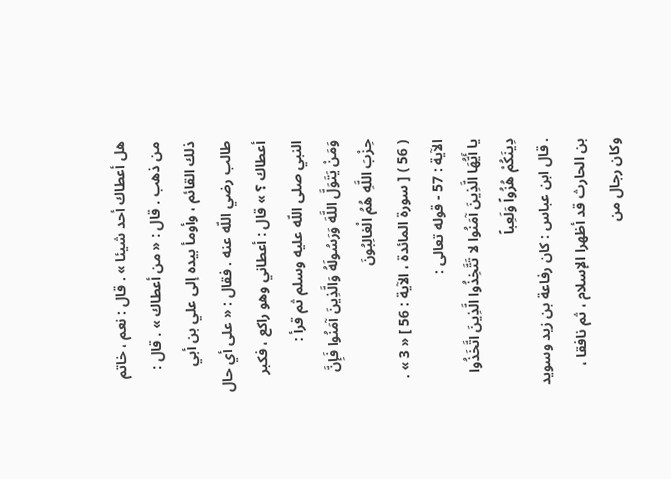هل أعطاك أحد شيئا » . قال : نعم ، خاتم من ذهب . قال : « من أعطاك » . قال : ذلك القائم ، وأومأ بيده إلى علي بن أبي طالب رضي اللّه عنه . فقال : « على أي حال أعطاك ؟ » قال : أعطاني وهو راكع ، فكبر النبي صلى اللّه عليه وسلم ثم قرأ :
وَمَنْ يَتَوَلَّ اللَّهَ وَرَسُولَهُ وَالَّذِينَ آمَنُوا فَإِنَّ حِزْبَ اللَّهِ هُمُ الْغالِبُونَ
( 56 ) [ سورة المائدة ، الآية : 56 ] « 3 » . الآية : 57 - قوله تعالى :
يا أَيُّهَا الَّذِينَ آمَنُوا لا تَتَّخِذُوا الَّذِينَ اتَّخَذُوا دِينَكُمْ هُزُواً وَلَعِباً
. قال ابن عباس : كان رفاعة بن زيد وسويد بن الحارث قد أظهرا الإسلام ، ثم نافقا ، وكان رجال من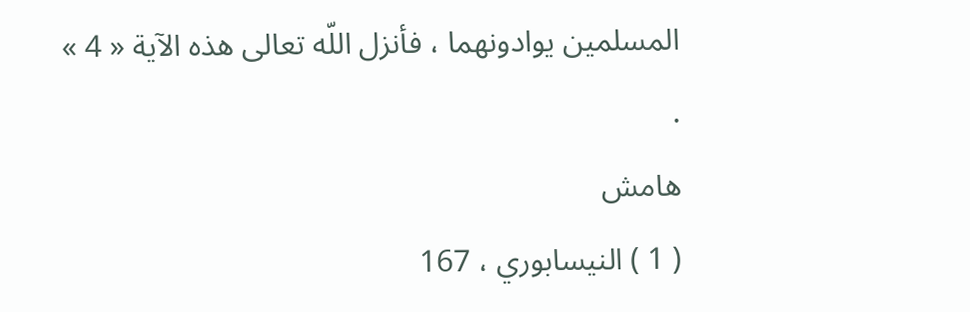المسلمين يوادونهما ، فأنزل اللّه تعالى هذه الآية « 4 » .
هامش
( 1 ) النيسابوري ، 167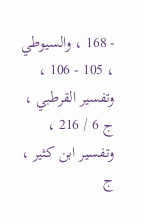- 168 ، والسيوطي ، 105 - 106 ، وتفسير القرطبي ، ج 6 / 216 ، وتفسير ابن كثير ، ج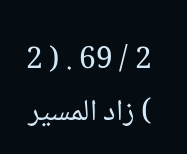2 / 69 . ( 2 ) زاد المسير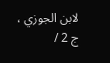لابن الجوزي ، ج 2 /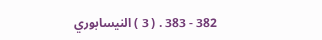382 - 383 . ( 3 ) النيسابوري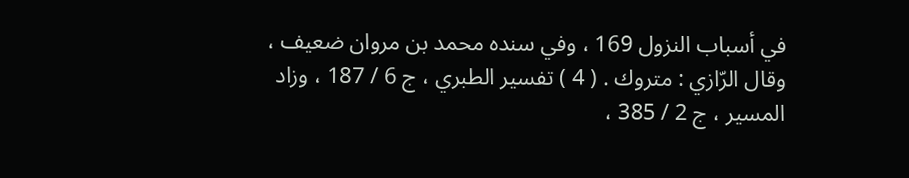في أسباب النزول 169 ، وفي سنده محمد بن مروان ضعيف ، وقال الرّازي : متروك . ( 4 ) تفسير الطبري ، ج 6 / 187 ، وزاد المسير ، ج 2 / 385 ،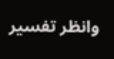وانظر تفسير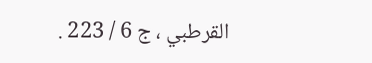القرطبي ، ج 6 / 223 .